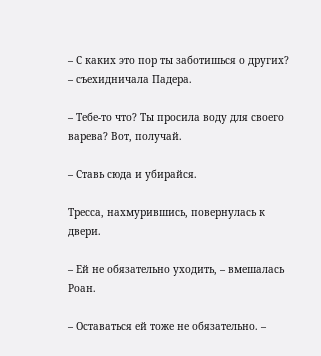– С каких это пор ты заботишься о других? – съехидничала Падера.

– Тебе-то что? Ты просила воду для своего варева? Вот, получай.

– Ставь сюда и убирайся.

Тресса, нахмурившись, повернулась к двери.

– Ей не обязательно уходить, – вмешалась Роан.

– Оставаться ей тоже не обязательно. –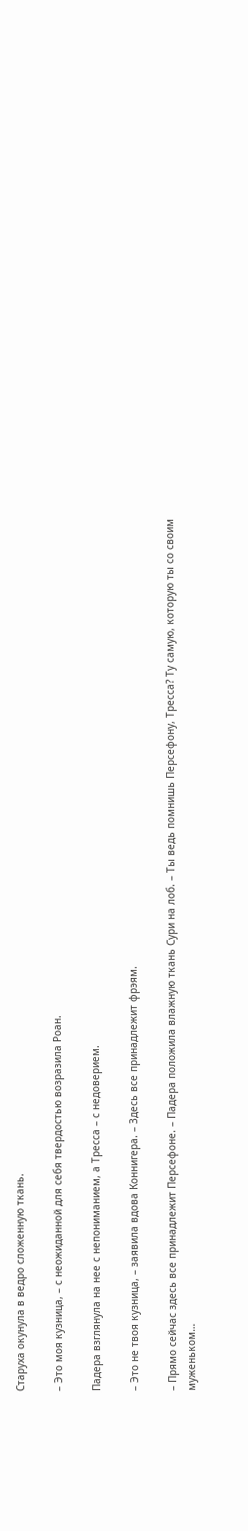Старуха окунула в ведро сложенную ткань.

– Это моя кузница, – с неожиданной для себя твердостью возразила Роан.

Падера взглянула на нее с непониманием, а Тресса – с недоверием.

– Это не твоя кузница, – заявила вдова Коннигера. – Здесь все принадлежит фрэям.

– Прямо сейчас здесь все принадлежит Персефоне. – Падера положила влажную ткань Сури на лоб. – Ты ведь помнишь Персефону, Тресса? Ту самую, которую ты со своим муженьком…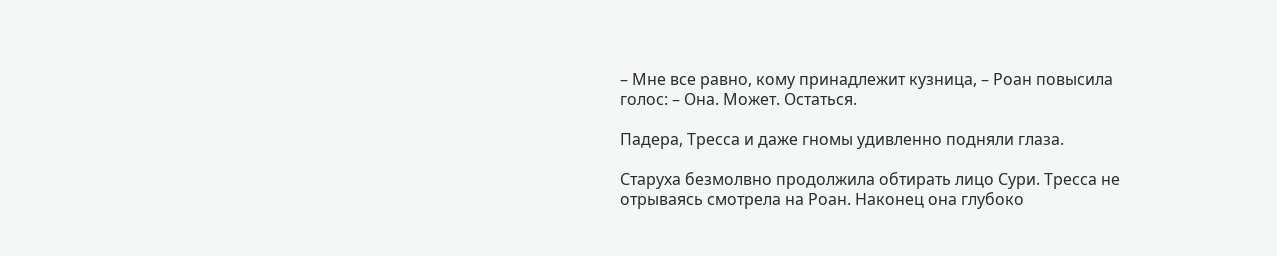– Мне все равно, кому принадлежит кузница, – Роан повысила голос: – Она. Может. Остаться.

Падера, Тресса и даже гномы удивленно подняли глаза.

Старуха безмолвно продолжила обтирать лицо Сури. Тресса не отрываясь смотрела на Роан. Наконец она глубоко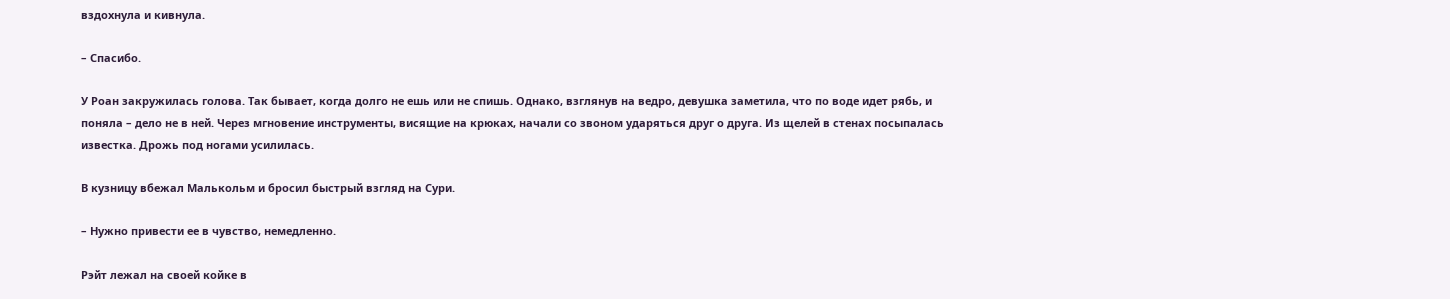вздохнула и кивнула.

– Спасибо.

У Роан закружилась голова. Так бывает, когда долго не ешь или не спишь. Однако, взглянув на ведро, девушка заметила, что по воде идет рябь, и поняла – дело не в ней. Через мгновение инструменты, висящие на крюках, начали со звоном ударяться друг о друга. Из щелей в стенах посыпалась известка. Дрожь под ногами усилилась.

В кузницу вбежал Малькольм и бросил быстрый взгляд на Сури.

– Нужно привести ее в чувство, немедленно.

Рэйт лежал на своей койке в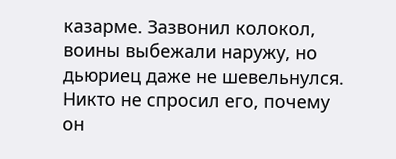казарме. Зазвонил колокол, воины выбежали наружу, но дьюриец даже не шевельнулся. Никто не спросил его, почему он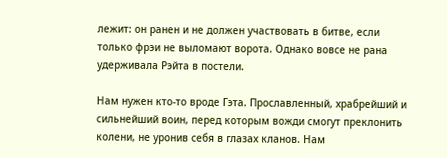лежит: он ранен и не должен участвовать в битве, если только фрэи не выломают ворота. Однако вовсе не рана удерживала Рэйта в постели.

Нам нужен кто-то вроде Гэта. Прославленный, храбрейший и сильнейший воин, перед которым вожди смогут преклонить колени, не уронив себя в глазах кланов. Нам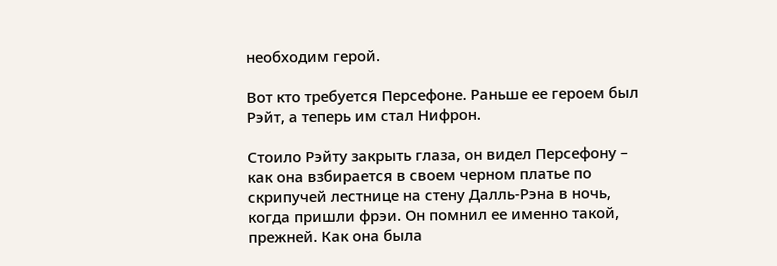необходим герой.

Вот кто требуется Персефоне. Раньше ее героем был Рэйт, а теперь им стал Нифрон.

Стоило Рэйту закрыть глаза, он видел Персефону – как она взбирается в своем черном платье по скрипучей лестнице на стену Далль-Рэна в ночь, когда пришли фрэи. Он помнил ее именно такой, прежней. Как она была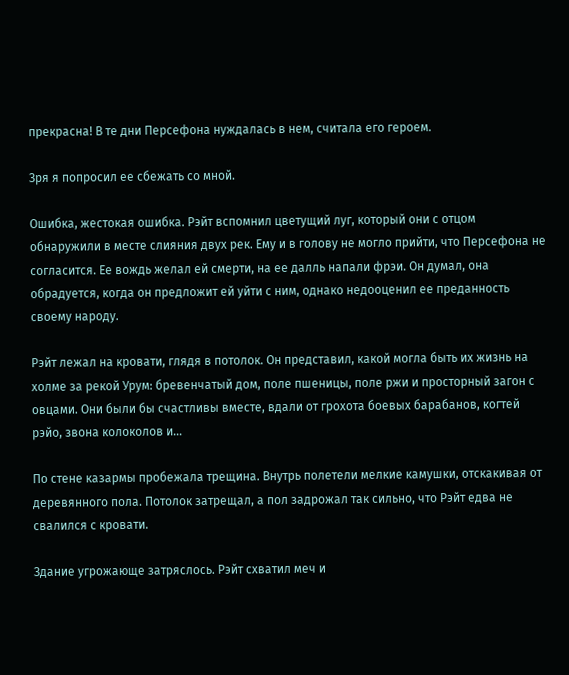прекрасна! В те дни Персефона нуждалась в нем, считала его героем.

Зря я попросил ее сбежать со мной.

Ошибка, жестокая ошибка. Рэйт вспомнил цветущий луг, который они с отцом обнаружили в месте слияния двух рек. Ему и в голову не могло прийти, что Персефона не согласится. Ее вождь желал ей смерти, на ее далль напали фрэи. Он думал, она обрадуется, когда он предложит ей уйти с ним, однако недооценил ее преданность своему народу.

Рэйт лежал на кровати, глядя в потолок. Он представил, какой могла быть их жизнь на холме за рекой Урум: бревенчатый дом, поле пшеницы, поле ржи и просторный загон с овцами. Они были бы счастливы вместе, вдали от грохота боевых барабанов, когтей рэйо, звона колоколов и…

По стене казармы пробежала трещина. Внутрь полетели мелкие камушки, отскакивая от деревянного пола. Потолок затрещал, а пол задрожал так сильно, что Рэйт едва не свалился с кровати.

Здание угрожающе затряслось. Рэйт схватил меч и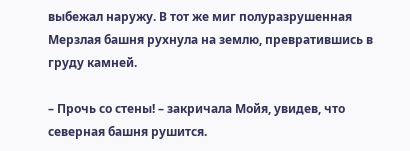выбежал наружу. В тот же миг полуразрушенная Мерзлая башня рухнула на землю, превратившись в груду камней.

– Прочь со стены! – закричала Мойя, увидев, что северная башня рушится.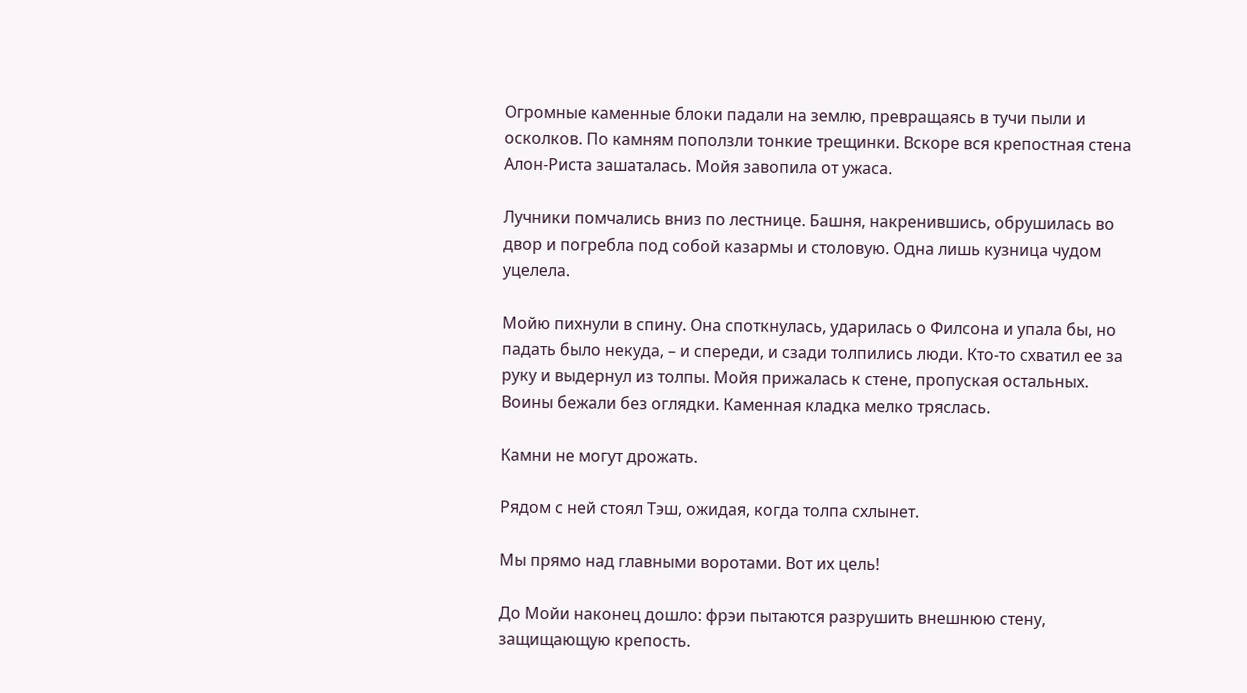Огромные каменные блоки падали на землю, превращаясь в тучи пыли и осколков. По камням поползли тонкие трещинки. Вскоре вся крепостная стена Алон-Риста зашаталась. Мойя завопила от ужаса.

Лучники помчались вниз по лестнице. Башня, накренившись, обрушилась во двор и погребла под собой казармы и столовую. Одна лишь кузница чудом уцелела.

Мойю пихнули в спину. Она споткнулась, ударилась о Филсона и упала бы, но падать было некуда, – и спереди, и сзади толпились люди. Кто-то схватил ее за руку и выдернул из толпы. Мойя прижалась к стене, пропуская остальных. Воины бежали без оглядки. Каменная кладка мелко тряслась.

Камни не могут дрожать.

Рядом с ней стоял Тэш, ожидая, когда толпа схлынет.

Мы прямо над главными воротами. Вот их цель!

До Мойи наконец дошло: фрэи пытаются разрушить внешнюю стену, защищающую крепость.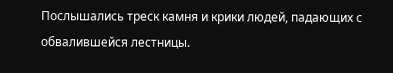Послышались треск камня и крики людей, падающих с обвалившейся лестницы.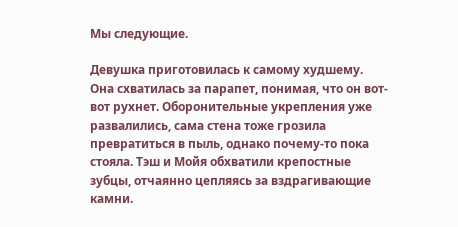Мы следующие.

Девушка приготовилась к самому худшему. Она схватилась за парапет, понимая, что он вот-вот рухнет. Оборонительные укрепления уже развалились, сама стена тоже грозила превратиться в пыль, однако почему-то пока стояла. Тэш и Мойя обхватили крепостные зубцы, отчаянно цепляясь за вздрагивающие камни.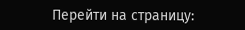Перейти на страницу: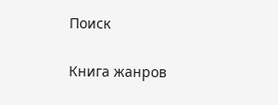Поиск

Книга жанров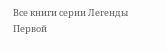Все книги серии Легенды Первой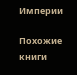Империи

Похожие книги